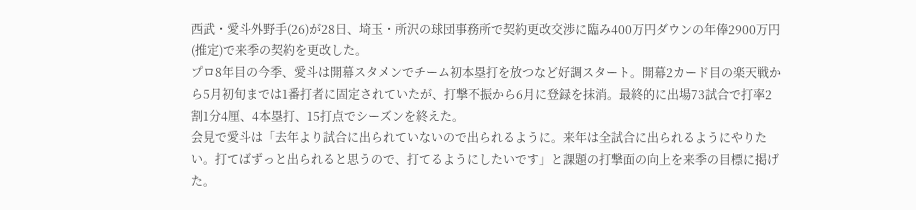西武・愛斗外野手(26)が28日、埼玉・所沢の球団事務所で契約更改交渉に臨み400万円ダウンの年俸2900万円(推定)で来季の契約を更改した。
プロ8年目の今季、愛斗は開幕スタメンでチーム初本塁打を放つなど好調スタート。開幕2カード目の楽天戦から5月初旬までは1番打者に固定されていたが、打撃不振から6月に登録を抹消。最終的に出場73試合で打率2割1分4厘、4本塁打、15打点でシーズンを終えた。
会見で愛斗は「去年より試合に出られていないので出られるように。来年は全試合に出られるようにやりたい。打てばずっと出られると思うので、打てるようにしたいです」と課題の打撃面の向上を来季の目標に掲げた。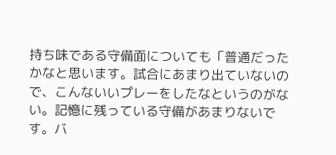持ち味である守備面についても「普通だったかなと思います。試合にあまり出ていないので、こんないいプレーをしたなというのがない。記憶に残っている守備があまりないです。バ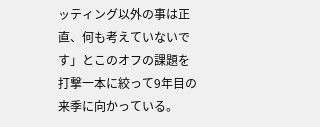ッティング以外の事は正直、何も考えていないです」とこのオフの課題を打撃一本に絞って9年目の来季に向かっている。